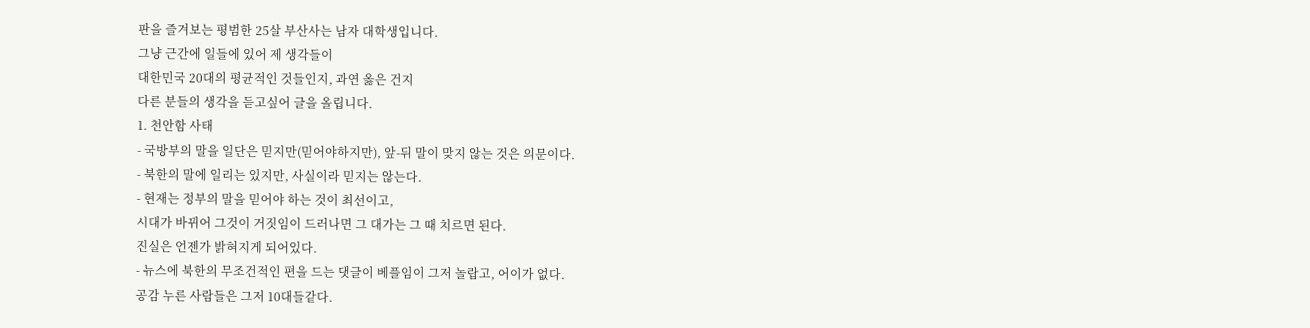판을 즐겨보는 평범한 25살 부산사는 남자 대학생입니다.
그냥 근간에 일들에 있어 제 생각들이
대한민국 20대의 평균적인 것들인지, 과연 옳은 건지
다른 분들의 생각을 듣고싶어 글을 올립니다.
1. 천안함 사태
- 국방부의 말을 일단은 믿지만(믿어야하지만), 앞-뒤 말이 맞지 않는 것은 의문이다.
- 북한의 말에 일리는 있지만, 사실이라 믿지는 않는다.
- 현재는 정부의 말을 믿어야 하는 것이 최선이고,
시대가 바뀌어 그것이 거짓임이 드러나면 그 대가는 그 때 치르면 된다.
진실은 언젠가 밝혀지게 되어있다.
- 뉴스에 북한의 무조건적인 편을 드는 댓글이 베플임이 그저 놀랍고, 어이가 없다.
공감 누른 사람들은 그저 10대들같다.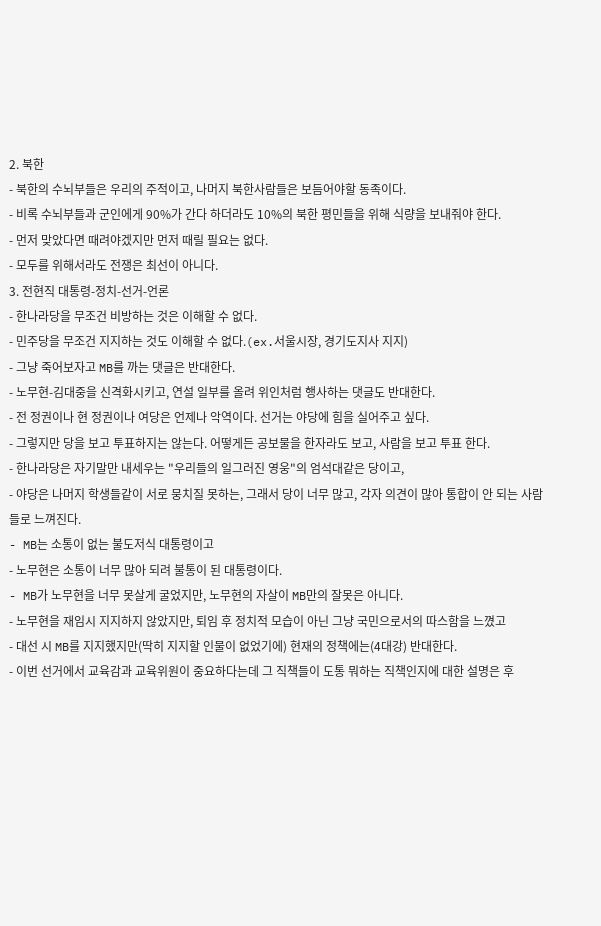2. 북한
- 북한의 수뇌부들은 우리의 주적이고, 나머지 북한사람들은 보듬어야할 동족이다.
- 비록 수뇌부들과 군인에게 90%가 간다 하더라도 10%의 북한 평민들을 위해 식량을 보내줘야 한다.
- 먼저 맞았다면 때려야겠지만 먼저 때릴 필요는 없다.
- 모두를 위해서라도 전쟁은 최선이 아니다.
3. 전현직 대통령-정치-선거-언론
- 한나라당을 무조건 비방하는 것은 이해할 수 없다.
- 민주당을 무조건 지지하는 것도 이해할 수 없다.(ex.서울시장, 경기도지사 지지)
- 그냥 죽어보자고 MB를 까는 댓글은 반대한다.
- 노무현-김대중을 신격화시키고, 연설 일부를 올려 위인처럼 행사하는 댓글도 반대한다.
- 전 정권이나 현 정권이나 여당은 언제나 악역이다. 선거는 야당에 힘을 실어주고 싶다.
- 그렇지만 당을 보고 투표하지는 않는다. 어떻게든 공보물을 한자라도 보고, 사람을 보고 투표 한다.
- 한나라당은 자기말만 내세우는 "우리들의 일그러진 영웅"의 엄석대같은 당이고,
- 야당은 나머지 학생들같이 서로 뭉치질 못하는, 그래서 당이 너무 많고, 각자 의견이 많아 통합이 안 되는 사람들로 느껴진다.
- MB는 소통이 없는 불도저식 대통령이고
- 노무현은 소통이 너무 많아 되려 불통이 된 대통령이다.
- MB가 노무현을 너무 못살게 굴었지만, 노무현의 자살이 MB만의 잘못은 아니다.
- 노무현을 재임시 지지하지 않았지만, 퇴임 후 정치적 모습이 아닌 그냥 국민으로서의 따스함을 느꼈고
- 대선 시 MB를 지지했지만(딱히 지지할 인물이 없었기에) 현재의 정책에는(4대강) 반대한다.
- 이번 선거에서 교육감과 교육위원이 중요하다는데 그 직책들이 도통 뭐하는 직책인지에 대한 설명은 후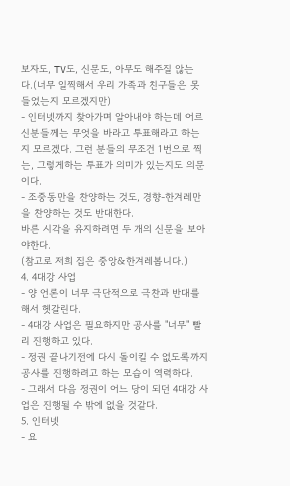보자도, TV도, 신문도, 아무도 해주질 않는다.(너무 일찍해서 우리 가족과 친구들은 못 들었는지 모르겠지만)
- 인터넷까지 찾아가며 알아내야 하는데 어르신분들께는 무엇을 바라고 투표해라고 하는지 모르겠다. 그런 분들의 무조건 1번으로 찍는, 그렇게하는 투표가 의미가 있는지도 의문이다.
- 조중동만을 찬양하는 것도, 경향-한겨레만을 찬양하는 것도 반대한다.
바른 시각을 유지하려면 두 개의 신문을 보아야한다.
(참고로 저희 집은 중앙&한겨레봅니다.)
4. 4대강 사업
- 양 언론이 너무 극단적으로 극찬과 반대를 해서 헷갈린다.
- 4대강 사업은 필요하지만 공사를 "너무" 빨리 진행하고 있다.
- 정권 끝나기전에 다시 돌이킬 수 없도록까지 공사를 진행하려고 하는 모습이 역력하다.
- 그래서 다음 정권이 어느 당이 되던 4대강 사업은 진행될 수 밖에 없을 것같다.
5. 인터넷
- 요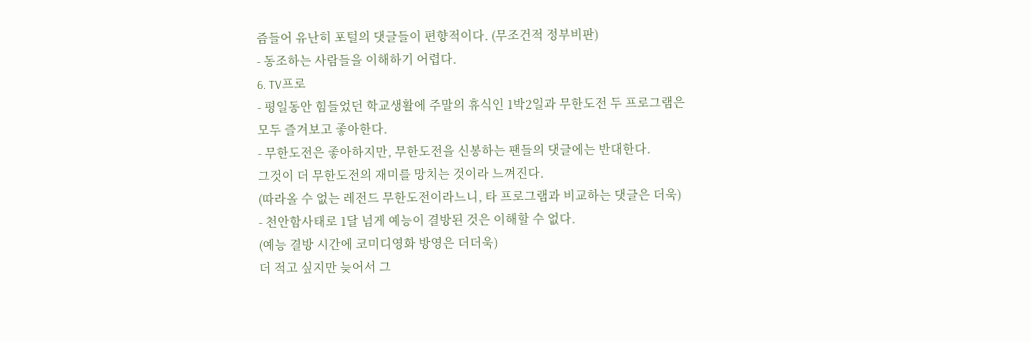즘들어 유난히 포털의 댓글들이 편향적이다. (무조건적 정부비판)
- 동조하는 사람들을 이해하기 어렵다.
6. TV프로
- 평일동안 힘들었던 학교생활에 주말의 휴식인 1박2일과 무한도전 두 프로그램은
모두 즐겨보고 좋아한다.
- 무한도전은 좋아하지만, 무한도전을 신봉하는 팬들의 댓글에는 반대한다.
그것이 더 무한도전의 재미를 망치는 것이라 느껴진다.
(따라올 수 없는 레전드 무한도전이라느니, 타 프로그램과 비교하는 댓글은 더욱)
- 천안함사태로 1달 넘게 예능이 결방된 것은 이해할 수 없다.
(예능 결방 시간에 코미디영화 방영은 더더욱)
더 적고 싶지만 늦어서 그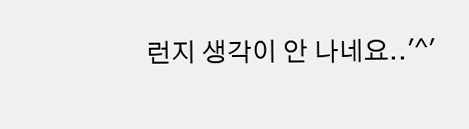런지 생각이 안 나네요..'^'